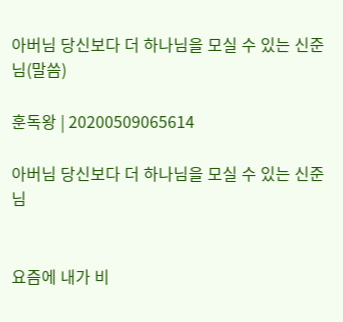아버님 당신보다 더 하나님을 모실 수 있는 신준님(말씀)

훈독왕 | 20200509065614

아버님 당신보다 더 하나님을 모실 수 있는 신준님


요즘에 내가 비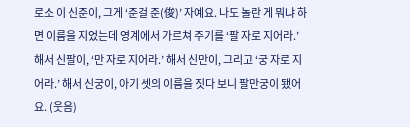로소 이 신준이, 그게 ‘준걸 준(俊)’ 자예요. 나도 놀란 게 뭐냐 하면 이름을 지었는데 영계에서 가르쳐 주기를 ‘팔 자로 지어라.’ 해서 신팔이, ‘만 자로 지어라.’ 해서 신만이, 그리고 ‘궁 자로 지어라.’ 해서 신궁이, 아기 셋의 이름을 짓다 보니 팔만궁이 됐어요. (웃음)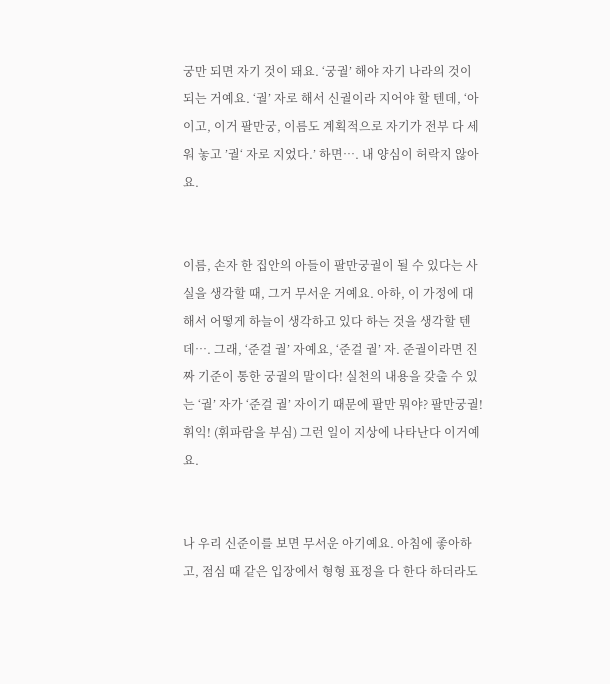궁만 되면 자기 것이 돼요. ‘궁궐’ 해야 자기 나라의 것이 되는 거예요. ‘궐’ 자로 해서 신궐이라 지어야 할 텐데, ‘아이고, 이거 팔만궁, 이름도 계획적으로 자기가 전부 다 세워 놓고 ’궐‘ 자로 지었다.’ 하면…. 내 양심이 허락지 않아요.


이름, 손자 한 집안의 아들이 팔만궁궐이 될 수 있다는 사실을 생각할 때, 그거 무서운 거예요. 아하, 이 가정에 대해서 어떻게 하늘이 생각하고 있다 하는 것을 생각할 텐데…. 그래, ‘준걸 궐’ 자예요, ‘준걸 궐’ 자. 준궐이라면 진짜 기준이 통한 궁궐의 말이다! 실천의 내용을 갖출 수 있는 ‘궐’ 자가 ‘준걸 궐’ 자이기 때문에 팔만 뭐야? 팔만궁궐! 휘익! (휘파람을 부심) 그런 일이 지상에 나타난다 이거예요.


나 우리 신준이를 보면 무서운 아기예요. 아침에 좋아하고, 점심 때 같은 입장에서 형형 표정을 다 한다 하더라도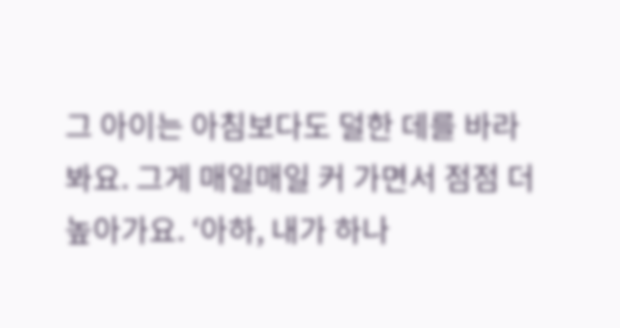그 아이는 아침보다도 덜한 데를 바라봐요. 그게 매일매일 커 가면서 점점 더 높아가요. ‘아하, 내가 하나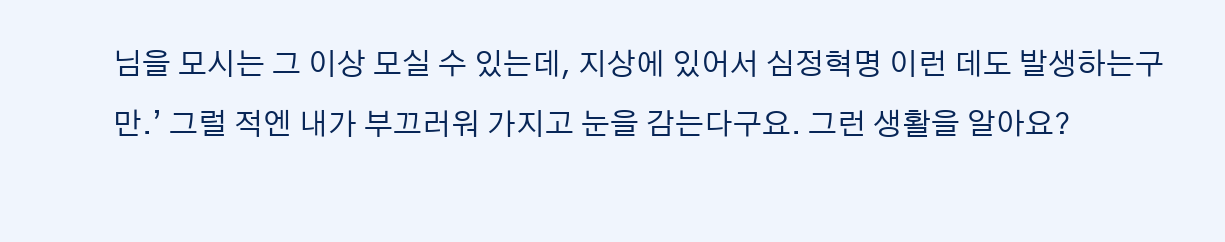님을 모시는 그 이상 모실 수 있는데, 지상에 있어서 심정혁명 이런 데도 발생하는구만.’ 그럴 적엔 내가 부끄러워 가지고 눈을 감는다구요. 그런 생활을 알아요?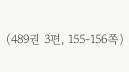(489권 3편, 155-156쪽)